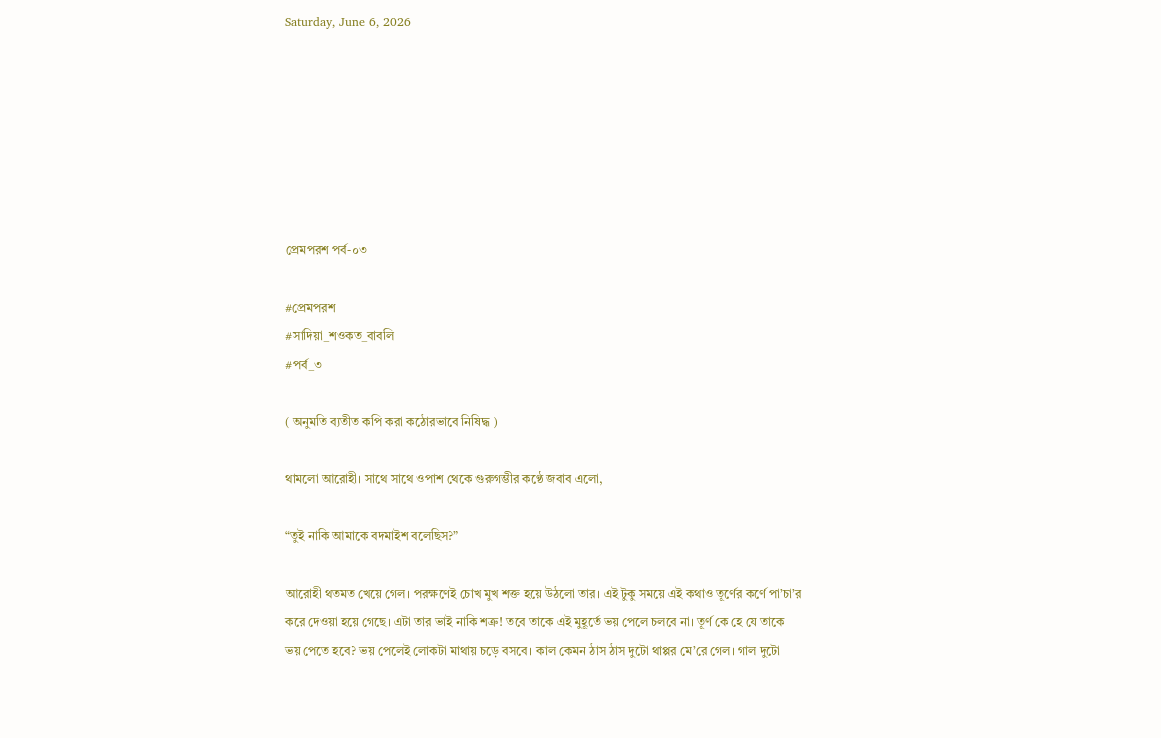Saturday, June 6, 2026







প্রেমপরশ পর্ব-০৩

#প্রেমপরশ
#সাদিয়া_শওকত_বাবলি
#পর্ব_৩

( অনুমতি ব্যতীত কপি করা কঠোরভাবে নিষিদ্ধ )

থামলো আরোহী। সাথে সাথে ওপাশ থেকে গুরুগম্ভীর কণ্ঠে জবাব এলো,

“তুই নাকি আমাকে বদমাইশ বলেছিস?”

আরোহী থতমত খেয়ে গেল। পরক্ষণেই চোখ মুখ শক্ত হয়ে উঠলো তার। এই টুকু সময়ে এই কথাও তূর্ণের কর্ণে পা’চা’র করে দেওয়া হয়ে গেছে। এটা তার ভাই নাকি শত্রু! তবে তাকে এই মুহূর্তে ভয় পেলে চলবে না। তূর্ণ কে হে যে তাকে ভয় পেতে হবে? ভয় পেলেই লোকটা মাথায় চড়ে বসবে। কাল কেমন ঠাস ঠাস দুটো থাপ্পর মে’রে গেল। গাল দুটো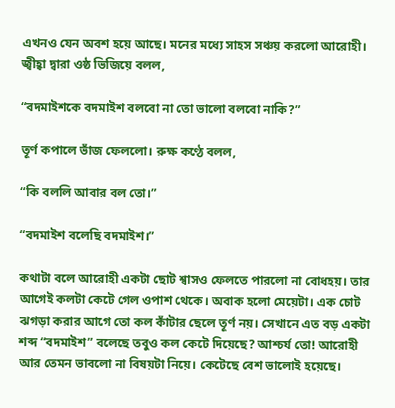এখনও যেন অবশ হয়ে আছে। মনের মধ্যে সাহস সঞ্চয় করলো আরোহী। জ্বীহ্বা দ্বারা ওষ্ঠ ভিজিয়ে বলল,

“বদমাইশকে বদমাইশ বলবো না তো ভালো বলবো নাকি?”

তূর্ণ কপালে ভাঁজ ফেললো। রুক্ষ কণ্ঠে বলল,

“কি বললি আবার বল তো।”

“বদমাইশ বলেছি বদমাইশ।”

কথাটা বলে আরোহী একটা ছোট শ্বাসও ফেলতে পারলো না বোধহয়। তার আগেই কলটা কেটে গেল ওপাশ থেকে। অবাক হলো মেয়েটা। এক চোট ঝগড়া করার আগে তো কল কাঁটার ছেলে তূর্ণ নয়। সেখানে এত বড় একটা শব্দ “বদমাইশ” বলেছে তবুও কল কেটে দিয়েছে? আশ্চর্য তো! আরোহী আর তেমন ভাবলো না বিষয়টা নিয়ে। কেটেছে বেশ ভালোই হয়েছে।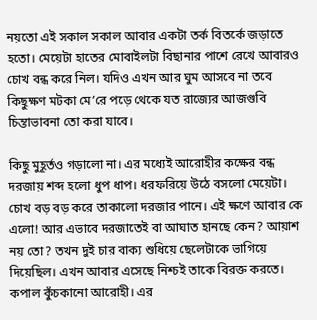নয়তো এই সকাল সকাল আবার একটা তর্ক বিতর্কে জড়াতে হতো। মেয়েটা হাতের মোবাইলটা বিছানার পাশে রেখে আবারও চোখ বন্ধ করে নিল। যদিও এখন আর ঘুম আসবে না তবে কিছুক্ষণ মটকা মে’রে পড়ে থেকে যত রাজ্যের আজগুবি চিন্তাভাবনা তো করা যাবে।

কিছু মুহূর্তও গড়ালো না। এর মধ্যেই আরোহীর কক্ষের বন্ধ দরজায় শব্দ হলো ধুপ ধাপ। ধরফরিয়ে উঠে বসলো মেয়েটা। চোখ বড় বড় করে তাকালো দরজার পানে। এই ক্ষণে আবার কে এলো! আর এভাবে দরজাতেই বা আঘাত হানছে কেন? আয়াশ নয় তো? তখন দুই চার বাক্য শুধিয়ে ছেলেটাকে ভাগিয়ে দিয়েছিল। এখন আবার এসেছে নিশ্চই তাকে বিরক্ত করতে। কপাল কুঁচকানো আরোহী। এর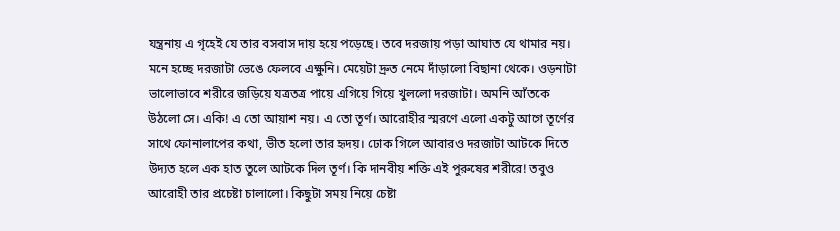যন্ত্রনায় এ গৃহেই যে তার বসবাস দায় হয়ে পড়েছে। তবে দরজায় পড়া আঘাত যে থামার নয়। মনে হচ্ছে দরজাটা ভেঙে ফেলবে এক্ষুনি। মেয়েটা দ্রুত নেমে দাঁড়ালো বিছানা থেকে। ওড়নাটা ভালোভাবে শরীরে জড়িয়ে যত্রতত্র পায়ে এগিয়ে গিয়ে খুললো দরজাটা। অমনি আঁতকে উঠলো সে। একি! এ তো আয়াশ নয়। এ তো তূর্ণ। আরোহীর স্মরণে এলো একটু আগে তূর্ণের সাথে ফোনালাপের কথা, ভীত হলো তার হৃদয়। ঢোক গিলে আবারও দরজাটা আটকে দিতে উদ্যত হলে এক হাত তুলে আটকে দিল তূর্ণ। কি দানবীয় শক্তি এই পুরুষের শরীরে! তবুও আরোহী তার প্রচেষ্টা চালালো। কিছুটা সময় নিয়ে চেষ্টা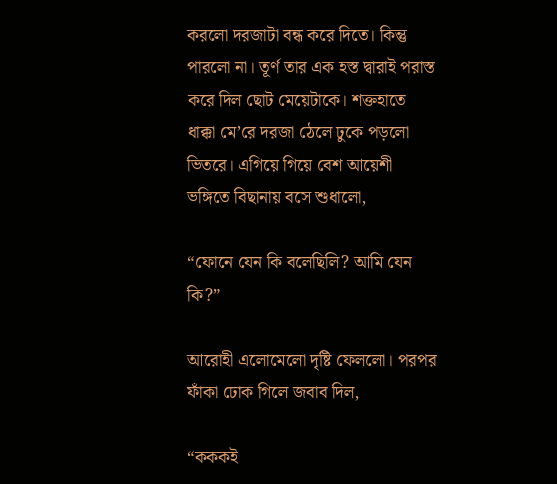করলো দরজাটা বন্ধ করে দিতে। কিন্তু পারলো না। তূর্ণ তার এক হস্ত দ্বারাই পরাস্ত করে দিল ছোট মেয়েটাকে। শক্তহাতে ধাক্কা মে’রে দরজা ঠেলে ঢুকে পড়লো ভিতরে। এগিয়ে গিয়ে বেশ আয়েশী ভঙ্গিতে বিছানায় বসে শুধালো,

“ফোনে যেন কি বলেছিলি? আমি যেন কি?”

আরোহী এলোমেলো দৃষ্টি ফেললো। পরপর ফাঁকা ঢোক গিলে জবাব দিল,

“কককই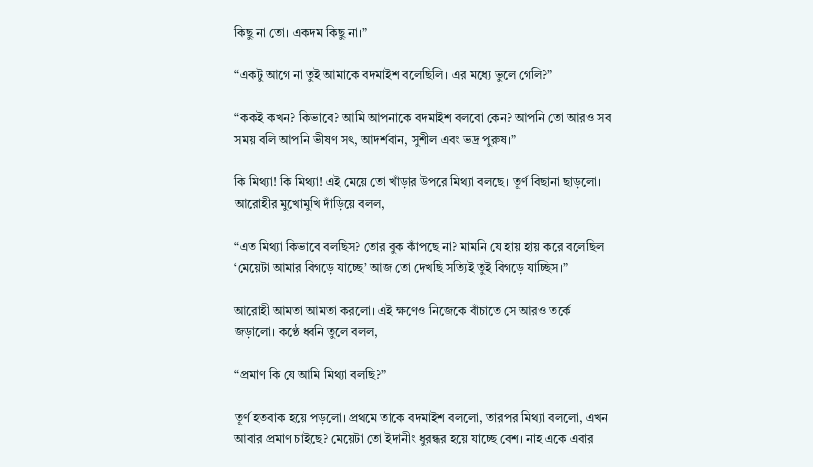কিছু না তো। একদম কিছু না।”

“একটু আগে না তুই আমাকে বদমাইশ বলেছিলি। এর মধ্যে ভুলে গেলি?”

“ককই কখন? কিভাবে? আমি আপনাকে বদমাইশ বলবো কেন? আপনি তো আরও সব সময় বলি আপনি ভীষণ সৎ, আদর্শবান, সুশীল এবং ভদ্র পুরুষ।”

কি মিথ্যা! কি মিথ্যা! এই মেয়ে তো খাঁড়ার উপরে মিথ্যা বলছে। তূর্ণ বিছানা ছাড়লো। আরোহীর মুখোমুখি দাঁড়িয়ে বলল,

“এত মিথ্যা কিভাবে বলছিস? তোর বুক কাঁপছে না? মামনি যে হায় হায় করে বলেছিল ‘মেয়েটা আমার বিগড়ে যাচ্ছে’ আজ তো দেখছি সত্যিই তুই বিগড়ে যাচ্ছিস।”

আরোহী আমতা আমতা করলো। এই ক্ষণেও নিজেকে বাঁচাতে সে আরও তর্কে জড়ালো। কণ্ঠে ধ্বনি তুলে বলল,

“প্রমাণ কি যে আমি মিথ্যা বলছি?”

তূর্ণ হতবাক হয়ে পড়লো। প্রথমে তাকে বদমাইশ বললো, তারপর মিথ্যা বললো, এখন আবার প্রমাণ চাইছে? মেয়েটা তো ইদানীং ধুরন্ধর হয়ে যাচ্ছে বেশ। নাহ একে এবার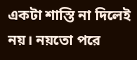একটা শাস্তি না দিলেই নয়। নয়তো পরে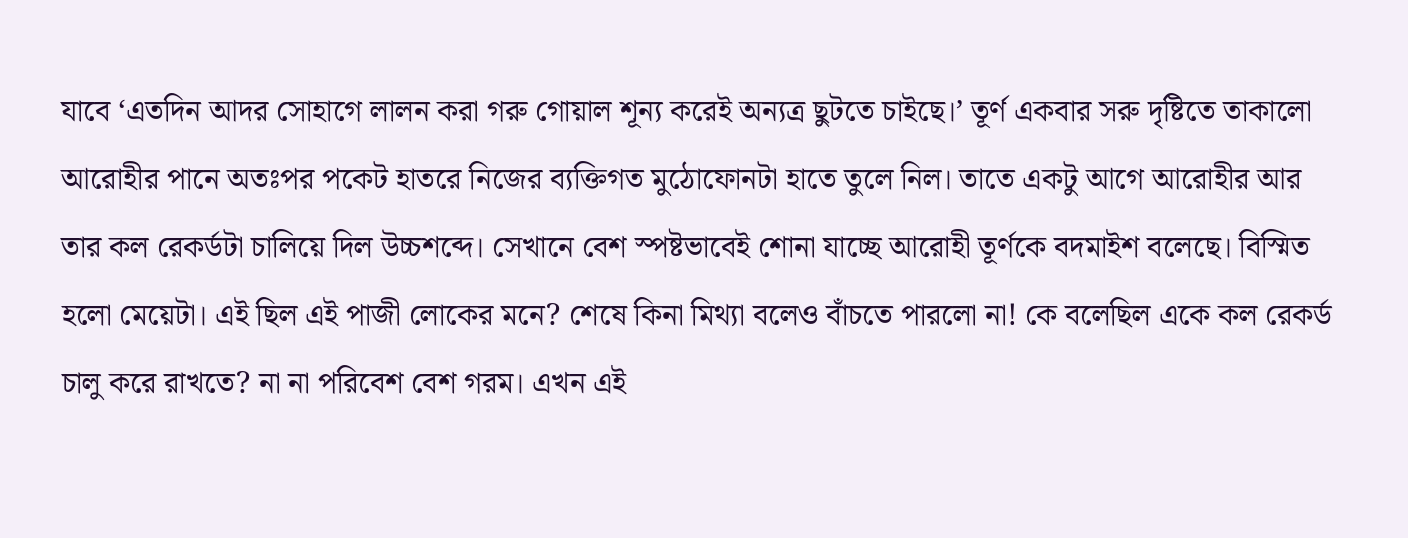যাবে ‘এতদিন আদর সোহাগে লালন করা গরু গোয়াল শূন্য করেই অন্যত্র ছুটতে চাইছে।’ তূর্ণ একবার সরু দৃষ্টিতে তাকালো আরোহীর পানে অতঃপর পকেট হাতরে নিজের ব্যক্তিগত মুঠোফোনটা হাতে তুলে নিল। তাতে একটু আগে আরোহীর আর তার কল রেকর্ডটা চালিয়ে দিল উচ্চশব্দে। সেখানে বেশ স্পষ্টভাবেই শোনা যাচ্ছে আরোহী তূর্ণকে বদমাইশ বলেছে। বিস্মিত হলো মেয়েটা। এই ছিল এই পাজী লোকের মনে? শেষে কিনা মিথ্যা বলেও বাঁচতে পারলো না! কে বলেছিল একে কল রেকর্ড চালু করে রাখতে? না না পরিবেশ বেশ গরম। এখন এই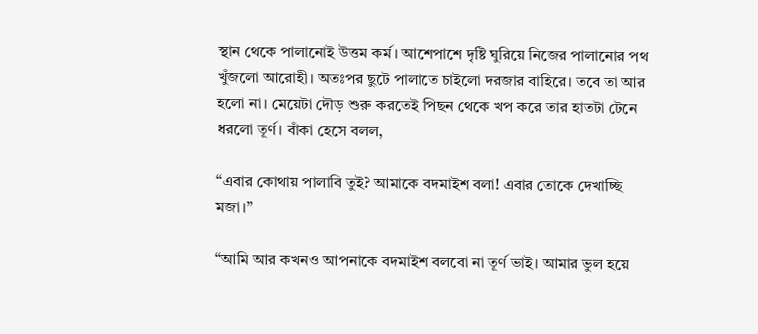স্থান থেকে পালানোই উত্তম কর্ম। আশেপাশে দৃষ্টি ঘুরিয়ে নিজের পালানোর পথ খুঁজলো আরোহী। অতঃপর ছুটে পালাতে চাইলো দরজার বাহিরে। তবে তা আর হলো না। মেয়েটা দৌড় শুরু করতেই পিছন থেকে খপ করে তার হাতটা টেনে ধরলো তূর্ণ। বাঁকা হেসে বলল,

“এবার কোথায় পালাবি তুই? আমাকে বদমাইশ বলা! এবার তোকে দেখাচ্ছি মজা।”

“আমি আর কখনও আপনাকে বদমাইশ বলবো না তূর্ণ ভাই। আমার ভুল হয়ে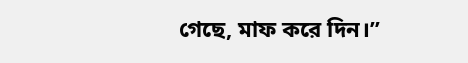গেছে, মাফ করে দিন।”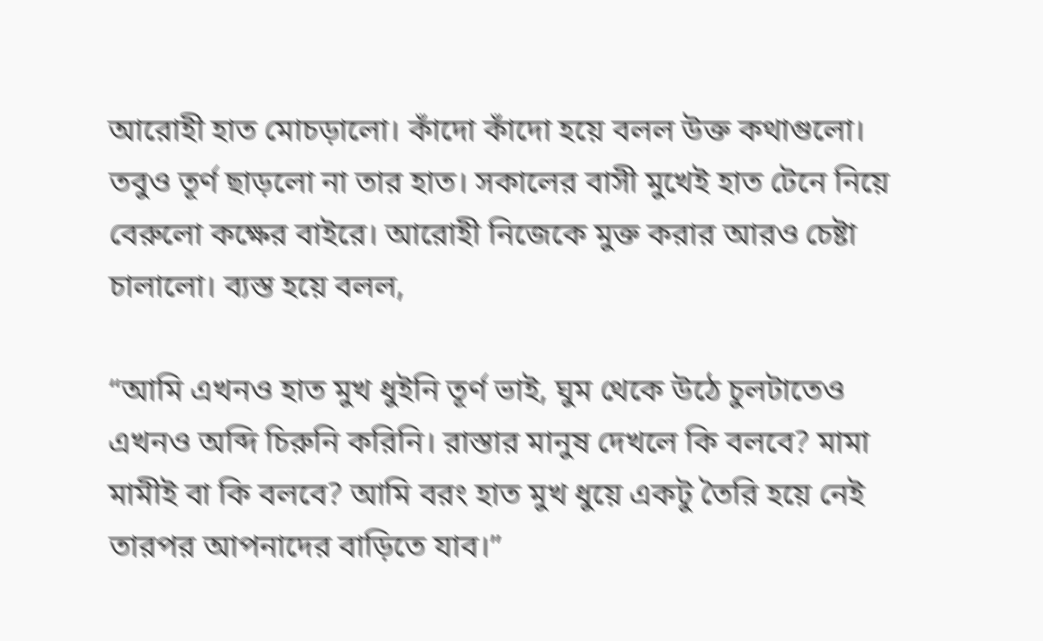আরোহী হাত মোচড়ালো। কাঁদো কাঁদো হয়ে বলল উক্ত কথাগুলো। তবুও তূর্ণ ছাড়লো না তার হাত। সকালের বাসী মুখেই হাত টেনে নিয়ে বেরুলো কক্ষের বাইরে। আরোহী নিজেকে মুক্ত করার আরও চেষ্টা চালালো। ব্যস্ত হয়ে বলল,

“আমি এখনও হাত মুখ ধুইনি তূর্ণ ভাই, ঘুম থেকে উঠে চুলটাতেও এখনও অব্দি চিরুনি করিনি। রাস্তার মানুষ দেখলে কি বলবে? মামা মামীই বা কি বলবে? আমি বরং হাত মুখ ধুয়ে একটু তৈরি হয়ে নেই তারপর আপনাদের বাড়িতে যাব।”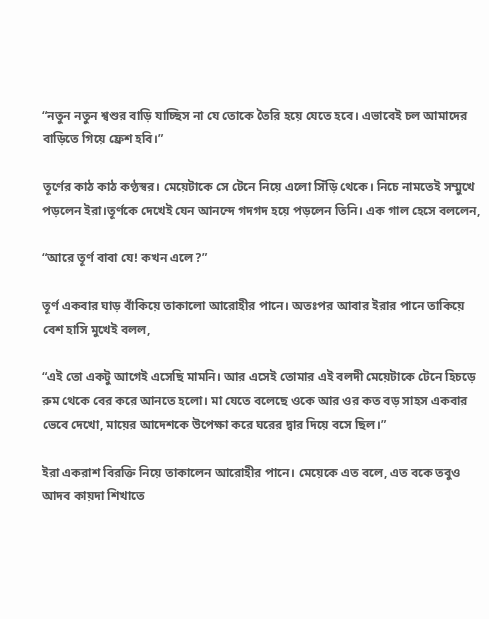“নতুন নতুন শ্বশুর বাড়ি যাচ্ছিস না যে তোকে তৈরি হয়ে যেতে হবে। এভাবেই চল আমাদের বাড়িতে গিয়ে ফ্রেশ হবি।”

তূর্ণের কাঠ কাঠ কণ্ঠস্বর‌। মেয়েটাকে সে টেনে নিয়ে এলো সিঁড়ি থেকে। নিচে নামতেই সম্মুখে পড়লেন ইরা।তূর্ণকে দেখেই যেন আনন্দে গদগদ হয়ে পড়লেন তিনি। এক গাল হেসে বললেন,

“আরে তূর্ণ বাবা যে! কখন এলে?”

তূর্ণ একবার ঘাড় বাঁকিয়ে তাকালো আরোহীর পানে। অতঃপর আবার ইরার পানে তাকিয়ে বেশ হাসি মুখেই বলল,

“এই তো একটু আগেই এসেছি মামনি। আর এসেই তোমার এই বলদী মেয়েটাকে টেনে হিচড়ে রুম থেকে বের করে আনতে হলো। মা যেতে বলেছে ওকে আর ওর কত বড় সাহস একবার ভেবে দেখো, মায়ের আদেশকে উপেক্ষা করে ঘরের দ্বার দিয়ে বসে ছিল।”

ইরা একরাশ বিরক্তি নিয়ে তাকালেন আরোহীর পানে। মেয়েকে এত বলে, এত বকে তবুও আদব কায়দা শিখাতে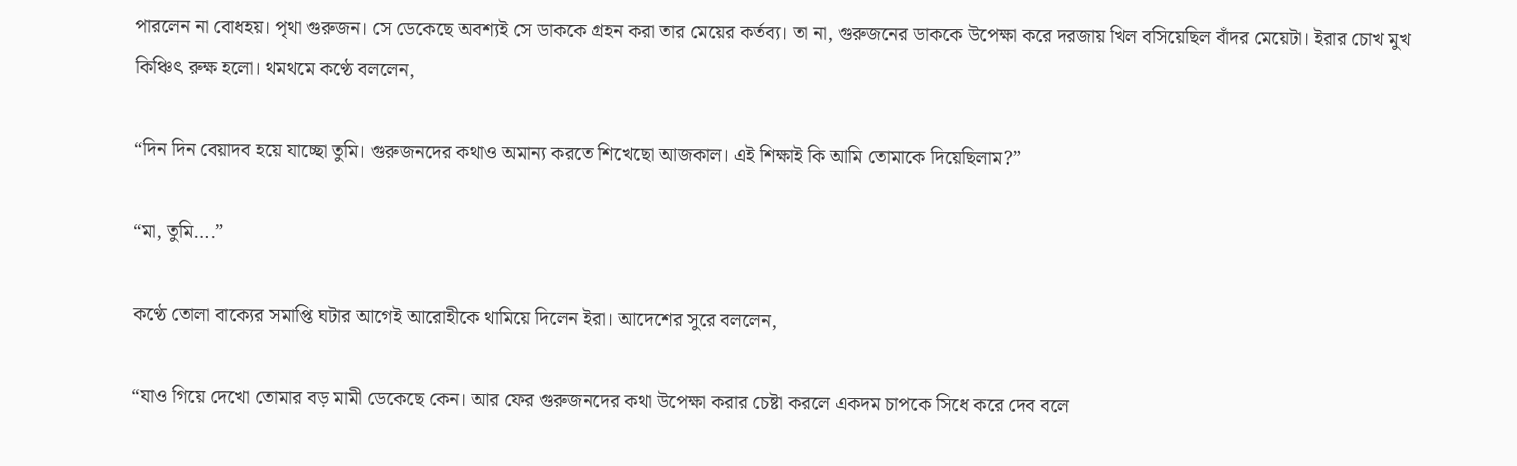পারলেন না বোধহয়। পৃথা গুরুজন।‌ সে ডেকেছে অবশ্যই সে ডাককে গ্রহন করা তার মেয়ের কর্তব্য। তা না, গুরুজনের ডাককে উপেক্ষা করে দরজায় খিল বসিয়েছিল বাঁদর মেয়েটা। ইরার চোখ মুখ কিঞ্চিৎ রুক্ষ হলো। থমথমে কণ্ঠে বললেন,

“দিন দিন বেয়াদব হয়ে যাচ্ছো তুমি। গুরুজনদের কথাও অমান্য করতে শিখেছো আজকাল। এই শিক্ষাই কি আমি তোমাকে দিয়েছিলাম?”

“মা, তুমি….”

কণ্ঠে তোলা বাক্যের সমাপ্তি ঘটার আগেই আরোহীকে থামিয়ে দিলেন ইরা। আদেশের সুরে বললেন,

“যাও গিয়ে দেখো তোমার বড় মামী ডেকেছে কেন। আর ফের গুরুজনদের কথা উপেক্ষা করার চেষ্টা করলে একদম চাপকে সিধে করে দেব বলে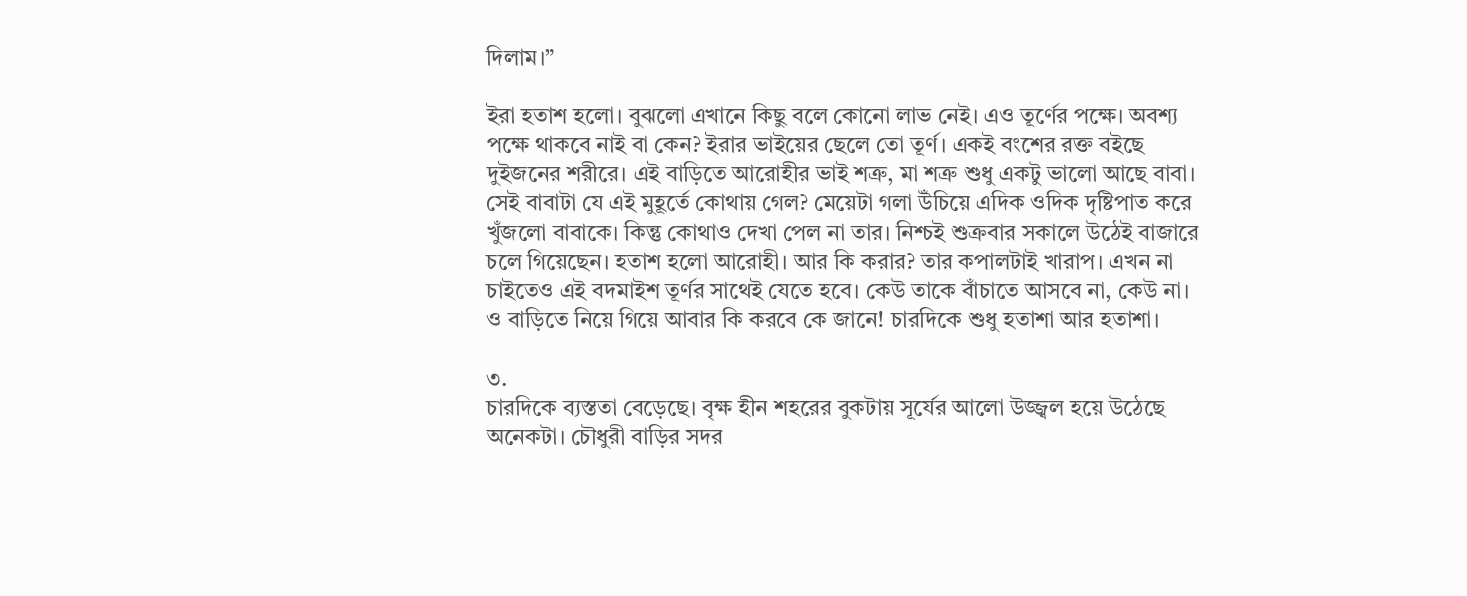দিলাম।”

ইরা হতাশ হলো। বুঝলো এখানে কিছু বলে কোনো লাভ নেই। এও তূর্ণের পক্ষে। অবশ্য পক্ষে থাকবে নাই বা কেন? ইরার ভাইয়ের ছেলে তো তূর্ণ। একই বংশের রক্ত বইছে দুইজনের শরীরে। এই বাড়িতে আরোহীর ভাই শত্রু, মা শত্রু শুধু একটু ভালো আছে বাবা। সেই বাবাটা যে এই মুহূর্তে কোথায় গেল? মেয়েটা গলা উঁচিয়ে এদিক ওদিক দৃষ্টিপাত করে খুঁজলো বাবাকে। কিন্তু কোথাও দেখা পেল না তার। নিশ্চই শুক্রবার সকালে উঠেই বাজারে চলে গিয়েছেন। হতাশ হলো আরোহী। আর কি করার? তার কপালটাই খারাপ। এখন না চাইতেও এই বদমাইশ তূর্ণর সাথেই যেতে হবে। কেউ তাকে বাঁচাতে আসবে না, কেউ না। ও বাড়িতে নিয়ে গিয়ে আবার কি করবে কে জানে! চারদিকে শুধু হতাশা আর হতাশা।

৩.
চারদিকে ব্যস্ততা বেড়েছে। বৃক্ষ হীন শহরের বুকটায় সূর্যের আলো উজ্জ্বল হয়ে উঠেছে অনেকটা। চৌধুরী বাড়ির সদর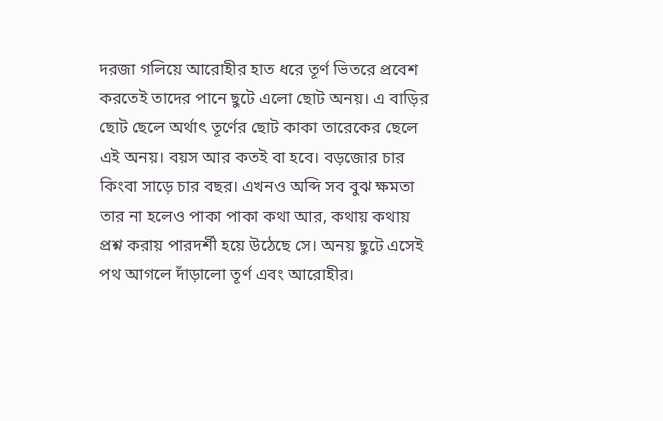দরজা গলিয়ে আরোহীর হাত ধরে তূর্ণ ভিতরে প্রবেশ করতেই তাদের পানে ছুটে এলো ছোট অনয়। এ বাড়ির ছোট ছেলে অর্থাৎ তূর্ণের ছোট কাকা তারেকের ছেলে এই অনয়। বয়স আর কতই বা হবে। বড়জোর চার কিংবা সাড়ে চার বছর। এখনও অব্দি সব বুঝ ক্ষমতা তার না হলেও পাকা পাকা কথা আর, কথায় কথায় প্রশ্ন করায় পারদর্শী হয়ে উঠেছে সে। অনয় ছুটে এসেই পথ আগলে দাঁড়ালো তূর্ণ এবং আরোহীর।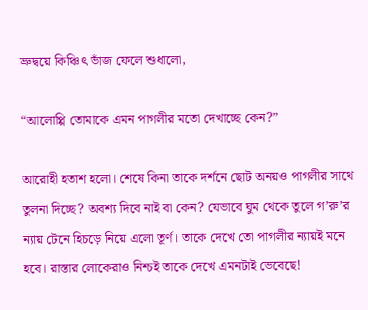ভ্রুদ্বয়ে কিঞ্চিৎ ভাঁজ ফেলে শুধালো,

“আলোপ্পি তোমাকে এমন পাগলীর মতো দেখাচ্ছে কেন?”

আরোহী হতাশ হলো। শেষে কিনা তাকে দর্শনে ছোট অনয়ও পাগলীর সাথে তুলনা দিচ্ছে? অবশ্য দিবে নাই বা কেন? যেভাবে ঘুম থেকে তুলে গ’রু’র ন্যায় টেনে হিচড়ে নিয়ে এলো তূর্ণ। তাকে দেখে তো পাগলীর ন্যায়ই মনে হবে। রাস্তার লোকেরাও নিশ্চই তাকে দেখে এমনটাই ভেবেছে!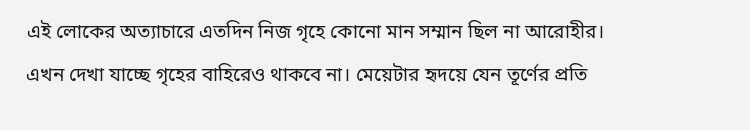এই লোকের অত্যাচারে এতদিন নিজ গৃহে কোনো মান সম্মান ছিল না আরোহীর। এখন দেখা যাচ্ছে গৃহের বাহিরেও থাকবে না। মেয়েটার হৃদয়ে যেন তূর্ণের প্রতি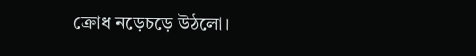ক্রোধ নড়েচড়ে উঠলো।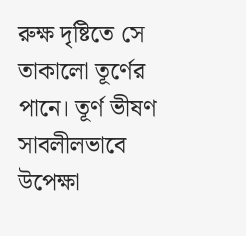রুক্ষ দৃষ্টিতে সে তাকালো তূর্ণের পানে। তূর্ণ ভীষণ সাবলীলভাবে উপেক্ষা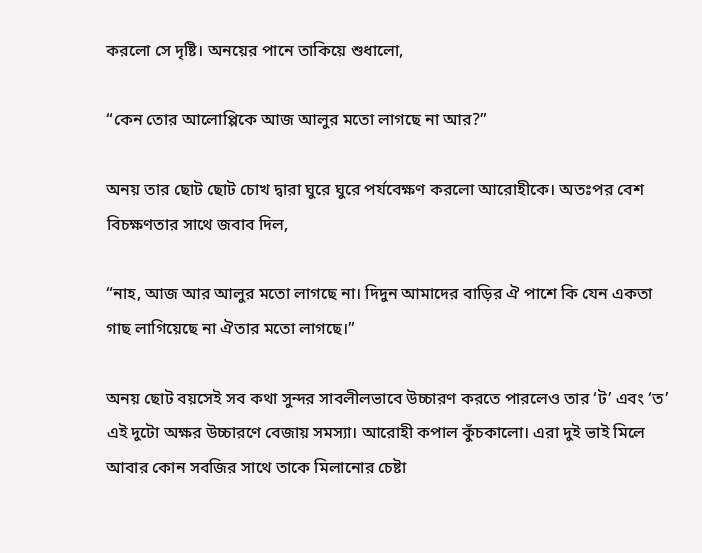করলো সে দৃষ্টি। অনয়ের পানে তাকিয়ে শুধালো,

“কেন তোর আলোপ্পিকে আজ আলুর মতো লাগছে না আর?”

অনয় তার ছোট ছোট চোখ দ্বারা ঘুরে ঘুরে পর্যবেক্ষণ করলো আরোহীকে। অতঃপর বেশ বিচক্ষণতার সাথে জবাব দিল,

“নাহ, আজ আর আলুর মতো লাগছে না। দিদুন আমাদের বাড়ির ঐ পাশে কি যেন একতা গাছ লাগিয়েছে না ঐতার মতো লাগছে।”

অনয় ছোট বয়সেই সব কথা সুন্দর সাবলীলভাবে উচ্চারণ করতে পারলেও তার ‘ট’ এবং ‘ত’ এই দুটো অক্ষর উচ্চারণে বেজায় সমস্যা। আরোহী কপাল কুঁচকালো। এরা দুই ভাই মিলে আবার কোন সবজির সাথে তাকে মিলানোর চেষ্টা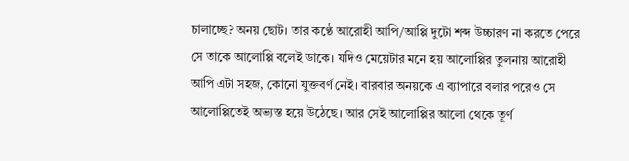চালাচ্ছে? অনয় ছোট। তার কণ্ঠে আরোহী আপি/আপ্পি দুটো শব্দ উচ্চারণ না করতে পেরে সে তাকে আলোপ্পি বলেই ডাকে। যদিও মেয়েটার মনে হয় আলোপ্পির তুলনায় আরোহী আপি এটা সহজ, কোনো যুক্তবর্ণ নেই। বারবার অনয়কে এ ব্যাপারে বলার পরেও সে আলোপ্পিতেই অভ্যস্ত হয়ে উঠেছে। আর সেই আলোপ্পির আলো থেকে তূর্ণ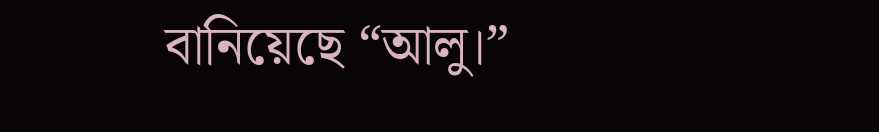বানিয়েছে “আলু।”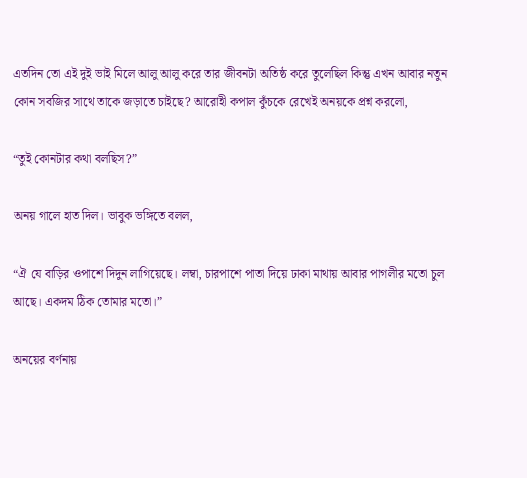এতদিন তো এই দুই ভাই মিলে আলু আলু করে তার জীবনটা অতিষ্ঠ করে তুলেছিল কিন্তু এখন আবার নতুন কোন সবজির সাথে তাকে জড়াতে চাইছে? আরোহী কপাল কুঁচকে রেখেই অনয়কে প্রশ্ন করলো,

“তুই কোনটার কথা বলছিস?”

অনয় গালে হাত দিল। ভাবুক ভঙ্গিতে বলল,

“ঐ যে বাড়ির ওপাশে দিদুন লাগিয়েছে। লম্বা, চারপাশে পাতা দিয়ে ঢাকা মাথায় আবার পাগলীর মতো চুল আছে। একদম ঠিক তোমার মতো।”

অনয়ের বর্ণনায়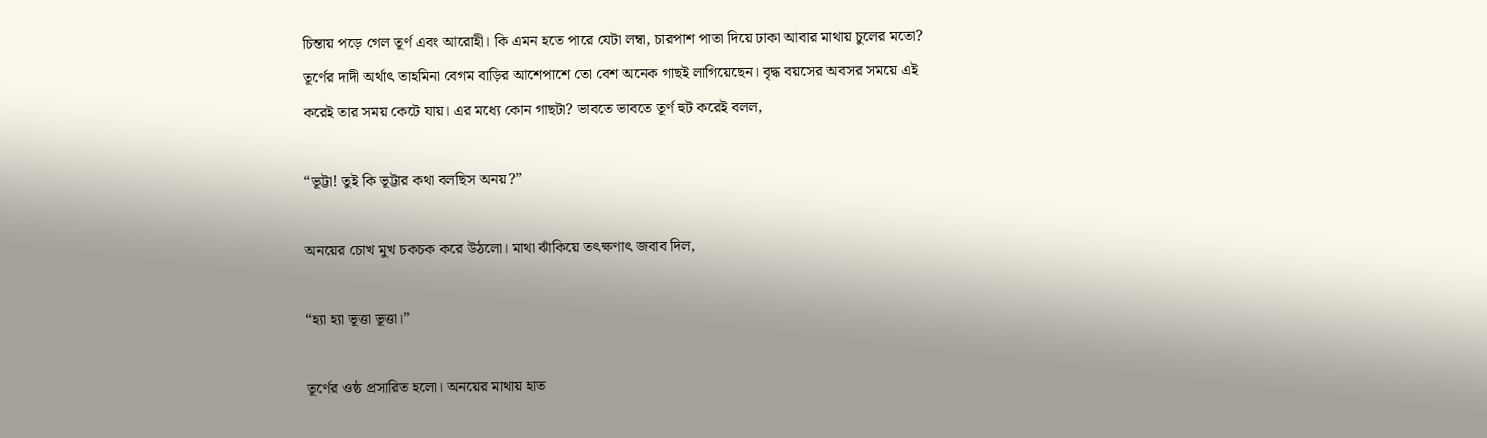চিন্তায় পড়ে গেল তূর্ণ এবং আরোহী। কি এমন হতে পারে যেটা লম্বা, চারপাশ পাতা দিয়ে ঢাকা আবার মাথায় চুলের মতো? তূর্ণের দাদী অর্থাৎ তাহমিনা বেগম বাড়ির আশেপাশে তো বেশ অনেক গাছই লাগিয়েছেন। বৃদ্ধ বয়সের অবসর সময়ে এই করেই তার সময় কেটে যায়। এর মধ্যে কোন গাছটা? ভাবতে ভাবতে তূর্ণ হুট করেই বলল,

“ভূট্টা! তুই কি ভূট্টার কথা বলছিস অনয়?”

অনয়ের চোখ মুখ চকচক করে উঠলো। মাথা ঝাঁকিয়ে তৎক্ষণাৎ জবাব দিল,

“হ্যা হ্যা ভূত্তা ভূত্তা।”

তূর্ণের ওষ্ঠ প্রসারিত হলো। অনয়ের মাথায় হাত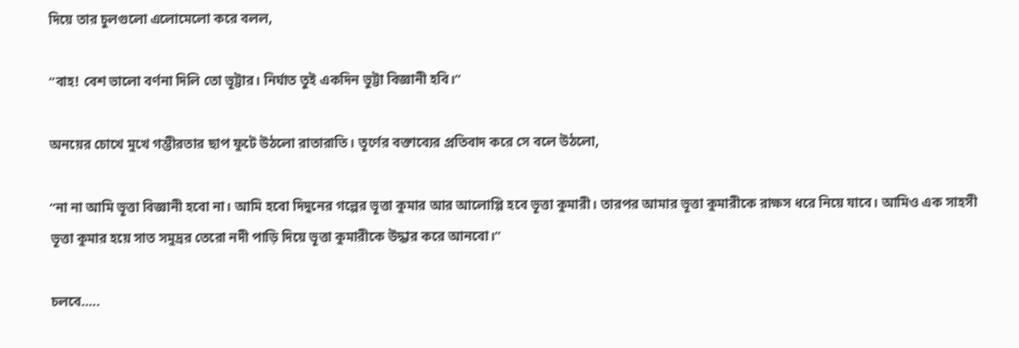দিয়ে তার চুলগুলো এলোমেলো করে বলল,

“বাহ! বেশ ভালো বর্ণনা দিলি তো ভূট্টার। নির্ঘাত তুই একদিন ভুট্টা বিজ্ঞানী হবি।”

অনয়ের চোখে মুখে গম্ভীরতার ছাপ ফুটে উঠলো রাতারাতি। তূর্ণের বক্তাব্যের প্রতিবাদ করে সে বলে উঠলো,

“না না আমি ভূত্তা বিজ্ঞানী হবো না। আমি হবো দিদুনের গল্পের ভূত্তা কুমার আর আলোপ্পি হবে ভূত্তা কুমারী। তারপর আমার ভূত্তা কুমারীকে রাক্ষস ধরে নিয়ে যাবে। আমিও এক সাহসী ভূত্তা কুমার হয়ে সাত সমুদ্রর তেরো নদী পাড়ি দিয়ে ভূত্তা কুমারীকে উদ্ধার করে আনবো।”

চলবে…..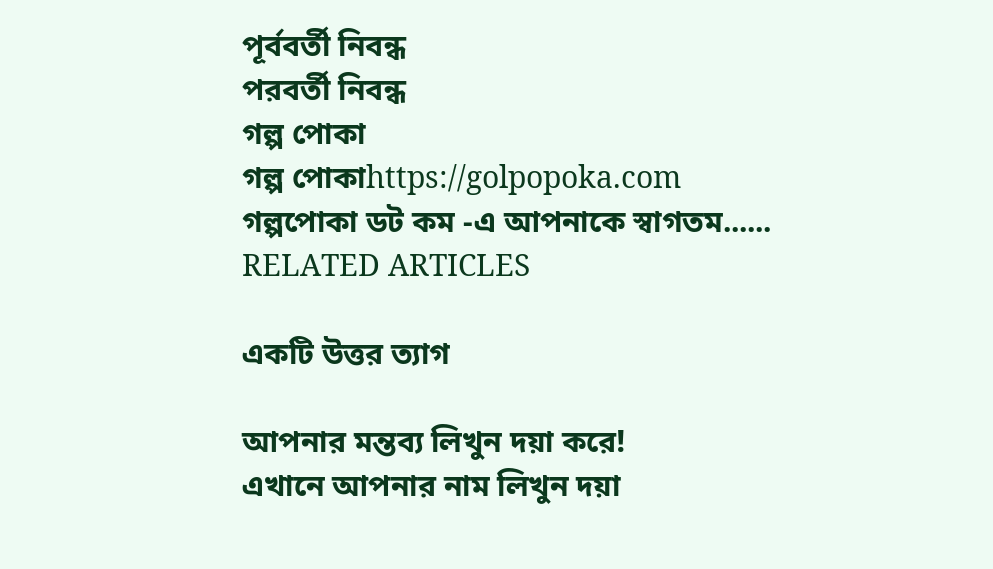পূর্ববর্তী নিবন্ধ
পরবর্তী নিবন্ধ
গল্প পোকা
গল্প পোকাhttps://golpopoka.com
গল্পপোকা ডট কম -এ আপনাকে স্বাগতম......
RELATED ARTICLES

একটি উত্তর ত্যাগ

আপনার মন্তব্য লিখুন দয়া করে!
এখানে আপনার নাম লিখুন দয়া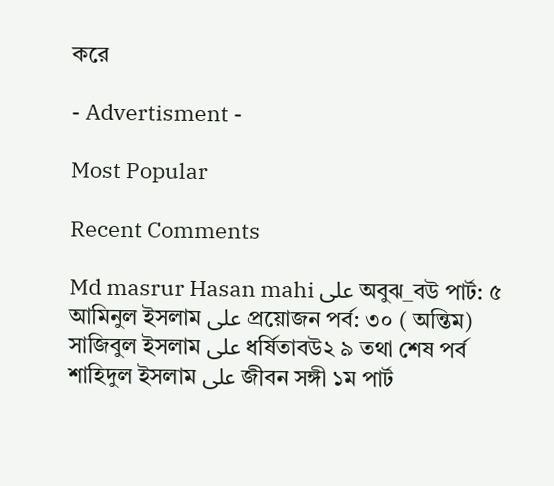করে

- Advertisment -

Most Popular

Recent Comments

Md masrur Hasan mahi على অবুঝ_বউ পার্ট: ৫
আমিনুল ইসলাম على প্রয়োজন পর্ব: ৩০ ( অন্তিম)
সাজিবুল ইসলাম على ধর্ষিতাবউ২ ৯ তথা শেষ পর্ব
শাহিদুল ইসলাম على জীবন সঙ্গী ১ম পার্ট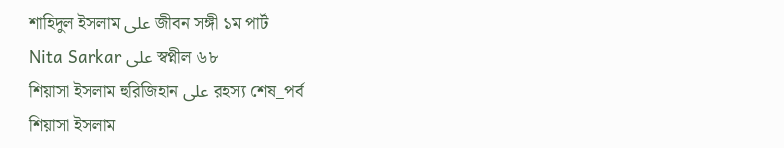শাহিদুল ইসলাম على জীবন সঙ্গী ১ম পার্ট
Nita Sarkar على স্বপ্নীল ৬৮
শিয়াসা ইসলাম হুরিজিহান على রহস্য শেষ_পর্ব
শিয়াসা ইসলাম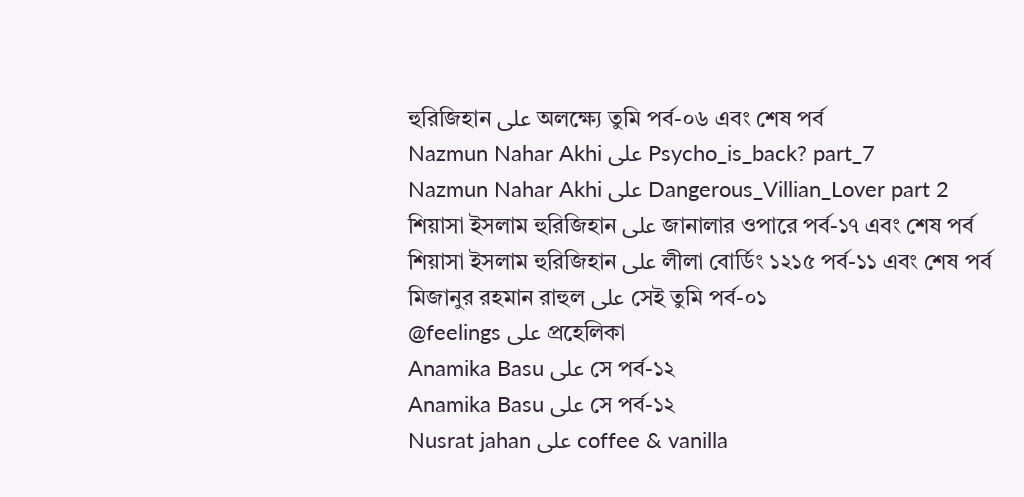হুরিজিহান على অলক্ষ্যে তুমি পর্ব-০৬ এবং শেষ পর্ব
Nazmun Nahar Akhi على Psycho_is_back? part_7
Nazmun Nahar Akhi على Dangerous_Villian_Lover part 2
শিয়াসা ইসলাম হুরিজিহান على জানালার ওপারে পর্ব-১৭ এবং শেষ পর্ব
শিয়াসা ইসলাম হুরিজিহান على লীলা বোর্ডিং ১২১৫ পর্ব-১১ এবং শেষ পর্ব
মিজানুর রহমান রাহুল على সেই তুমি পর্ব-০১
@feelings على প্রহেলিকা
Anamika Basu على সে পর্ব-১২
Anamika Basu على সে পর্ব-১২
Nusrat jahan على coffee & vanilla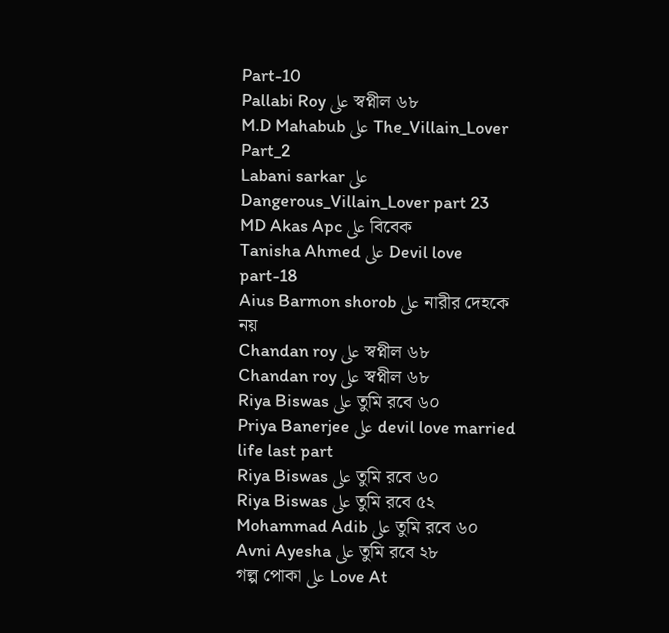Part-10
Pallabi Roy على স্বপ্নীল ৬৮
M.D Mahabub على The_Villain_Lover Part_2
Labani sarkar على Dangerous_Villain_Lover part 23
MD Akas Apc على বিবেক
Tanisha Ahmed على Devil love part-18
Aius Barmon shorob على নারীর দেহকে নয়
Chandan roy على স্বপ্নীল ৬৮
Chandan roy على স্বপ্নীল ৬৮
Riya Biswas على তুমি রবে ৬০
Priya Banerjee على devil love married life last part
Riya Biswas على তুমি রবে ৬০
Riya Biswas على তুমি রবে ৫২
Mohammad Adib على তুমি রবে ৬০
Avni Ayesha على তুমি রবে ২৮
গল্প পোকা على Love At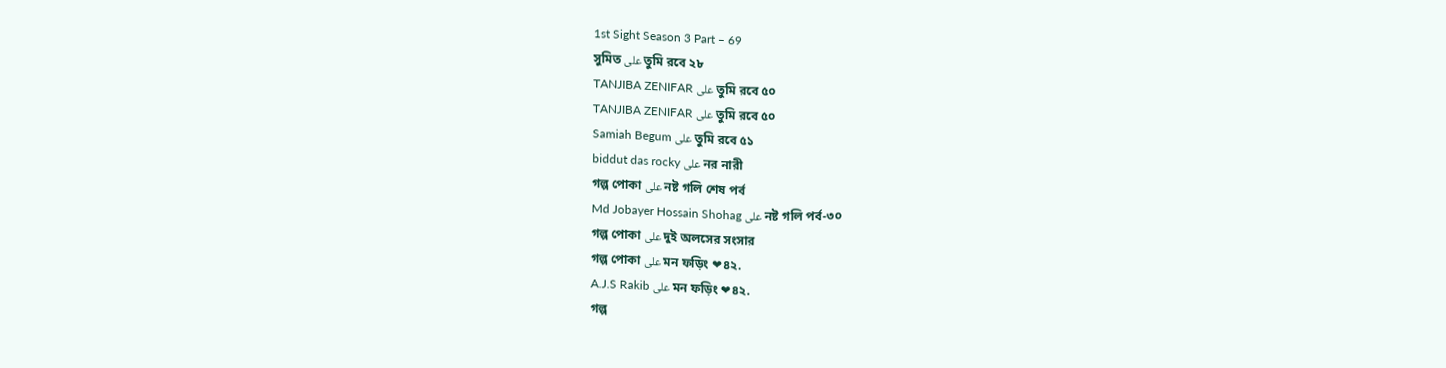1st Sight Season 3 Part – 69
সুমিত على তুমি রবে ২৮
TANJIBA ZENIFAR على তুমি রবে ৫০
TANJIBA ZENIFAR على তুমি রবে ৫০
Samiah Begum على তুমি রবে ৫১
biddut das rocky على নর নারী
গল্প পোকা على নষ্ট গলি শেষ পর্ব
Md Jobayer Hossain Shohag على নষ্ট গলি পর্ব-৩০
গল্প পোকা على দুই অলসের সংসার
গল্প পোকা على মন ফড়িং ❤৪২.
A.J.S Rakib على মন ফড়িং ❤৪২.
গল্প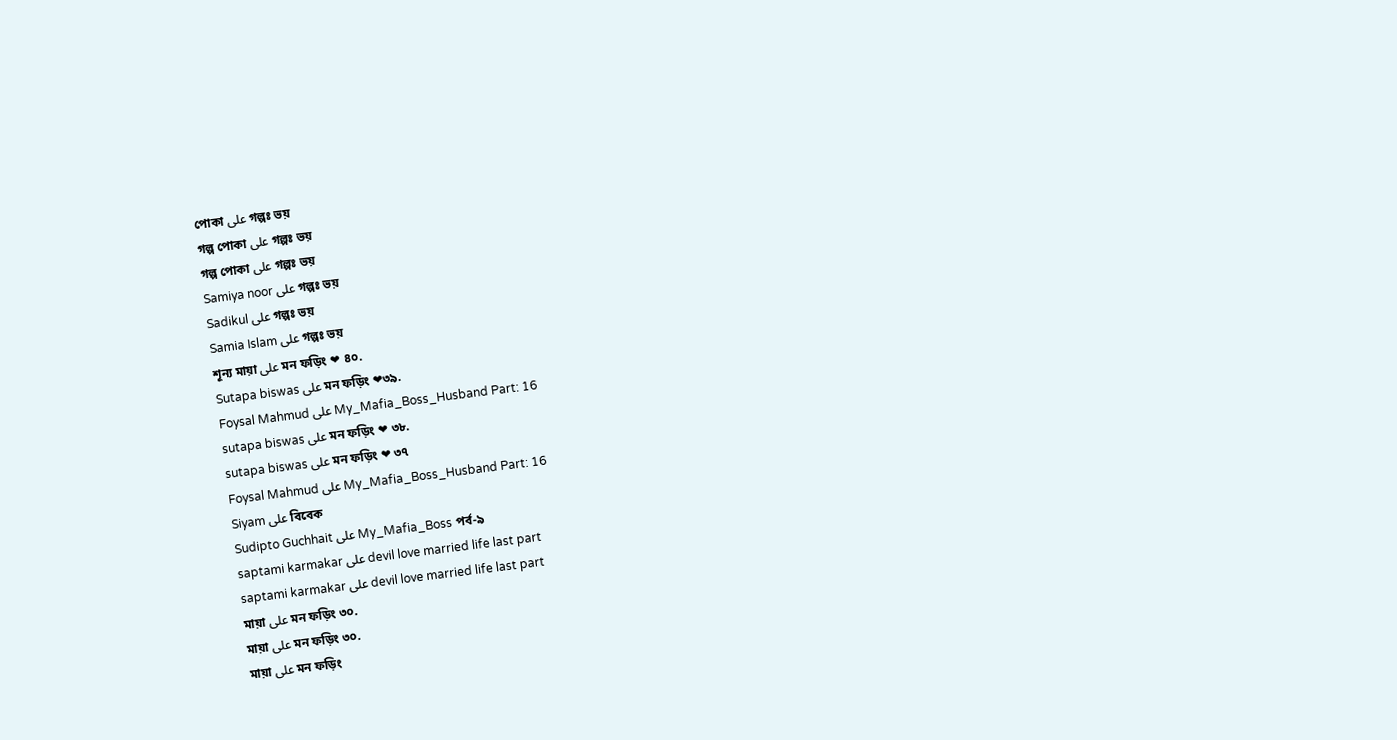পোকা على গল্পঃ ভয়
গল্প পোকা على গল্পঃ ভয়
গল্প পোকা على গল্পঃ ভয়
Samiya noor على গল্পঃ ভয়
Sadikul على গল্পঃ ভয়
Samia Islam على গল্পঃ ভয়
শূন্য মায়া على মন ফড়িং ❤ ৪০.
Sutapa biswas على মন ফড়িং ❤৩৯.
Foysal Mahmud على My_Mafia_Boss_Husband Part: 16
sutapa biswas على মন ফড়িং ❤ ৩৮.
sutapa biswas على মন ফড়িং ❤ ৩৭
Foysal Mahmud على My_Mafia_Boss_Husband Part: 16
Siyam على বিবেক
Sudipto Guchhait على My_Mafia_Boss পর্ব-৯
saptami karmakar على devil love married life last part
saptami karmakar على devil love married life last part
মায়া على মন ফড়িং ৩০.
মায়া على মন ফড়িং ৩০.
মায়া على মন ফড়িং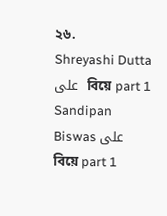২৬.
Shreyashi Dutta على  বিয়ে part 1
Sandipan Biswas على  বিয়ে part 1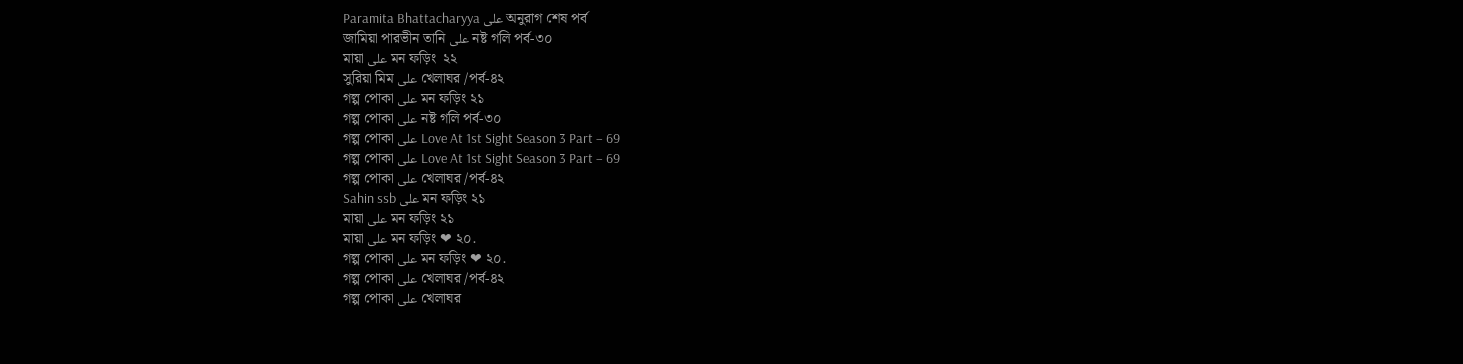Paramita Bhattacharyya على অনুরাগ শেষ পর্ব
জামিয়া পারভীন তানি على নষ্ট গলি পর্ব-৩০
মায়া على মন ফড়িং  ২২
সুরিয়া মিম على খেলাঘর /পর্ব-৪২
গল্প পোকা على মন ফড়িং ২১
গল্প পোকা على নষ্ট গলি পর্ব-৩০
গল্প পোকা على Love At 1st Sight Season 3 Part – 69
গল্প পোকা على Love At 1st Sight Season 3 Part – 69
গল্প পোকা على খেলাঘর /পর্ব-৪২
Sahin ssb على মন ফড়িং ২১
মায়া على মন ফড়িং ২১
মায়া على মন ফড়িং ❤ ২০.
গল্প পোকা على মন ফড়িং ❤ ২০.
গল্প পোকা على খেলাঘর /পর্ব-৪২
গল্প পোকা على খেলাঘর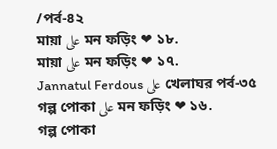/পর্ব-৪২
মায়া على মন ফড়িং ❤ ১৮.
মায়া على মন ফড়িং ❤ ১৭.
Jannatul Ferdous على খেলাঘর পর্ব-৩৫
গল্প পোকা على মন ফড়িং ❤ ১৬.
গল্প পোকা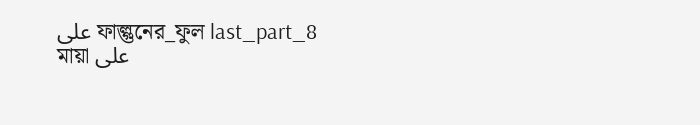على ফাল্গুনের_ফুল last_part_8
মায়া على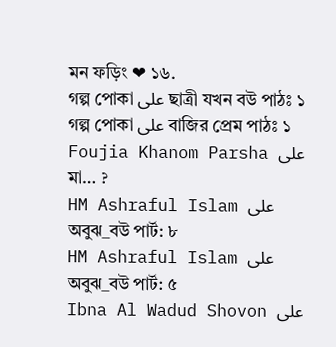মন ফড়িং ❤ ১৬.
গল্প পোকা على ছাত্রী যখন বউ পাঠঃ ১
গল্প পোকা على বাজির প্রেম পাঠঃ ১
Foujia Khanom Parsha على মা… ?
HM Ashraful Islam على অবুঝ_বউ পার্ট: ৮
HM Ashraful Islam على অবুঝ_বউ পার্ট: ৫
Ibna Al Wadud Shovon على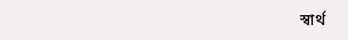স্বার্থ